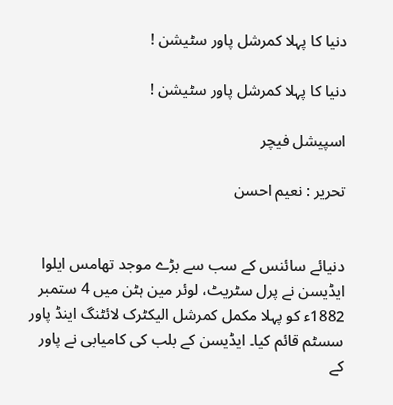دنیا کا پہلا کمرشل پاور سٹیشن !

دنیا کا پہلا کمرشل پاور سٹیشن !

اسپیشل فیچر

تحریر : نعیم احسن


دنیائے سائنس کے سب سے بڑے موجد تھامس ایلوا ایڈیسن نے پرل سٹریٹ، لوئر مین ہٹن میں 4 ستمبر 1882ء کو پہلا مکمل کمرشل الیکٹرک لائٹنگ اینڈ پاور سسٹم قائم کیا۔ ایڈیسن کے بلب کی کامیابی نے پاور کے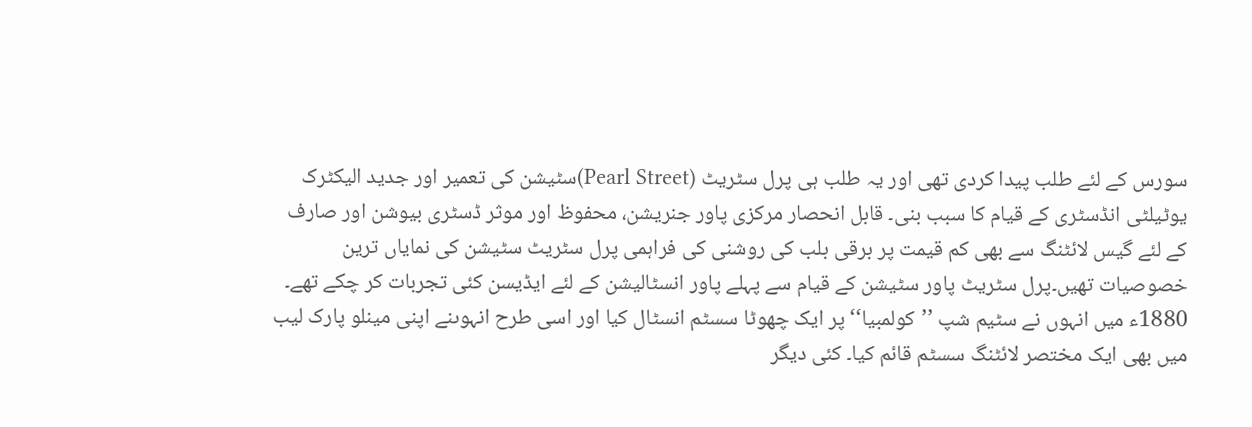سورس کے لئے طلب پیدا کردی تھی اور یہ طلب ہی پرل سٹریٹ (Pearl Street)سٹیشن کی تعمیر اور جدید الیکٹرک یوٹیلٹی انڈسٹری کے قیام کا سبب بنی۔ قابل انحصار مرکزی پاور جنریشن، محفوظ اور موثر ڈسٹری بیوشن اور صارف کے لئے گیس لائٹنگ سے بھی کم قیمت پر برقی بلب کی روشنی کی فراہمی پرل سٹریٹ سٹیشن کی نمایاں ترین خصوصیات تھیں۔پرل سٹریٹ پاور سٹیشن کے قیام سے پہلے پاور انسٹالیشن کے لئے ایڈیسن کئی تجربات کر چکے تھے۔ 1880ء میں انہوں نے سٹیم شپ ’’کولمبیا‘‘ پر ایک چھوٹا سسٹم انسٹال کیا اور اسی طرح انہوںنے اپنی مینلو پارک لیب میں بھی ایک مختصر لائٹنگ سسٹم قائم کیا۔ کئی دیگر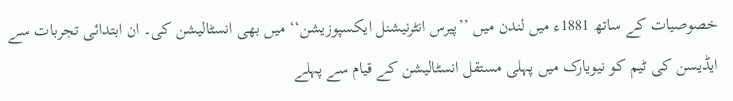خصوصیات کے ساتھ 1881ء میں لندن میں ’’پیرس انٹرنیشنل ایکسپوزیشن‘‘ میں بھی انسٹالیشن کی۔ ان ابتدائی تجربات سے ایڈیسن کی ٹیم کو نیویارک میں پہلی مستقل انسٹالیشن کے قیام سے پہلے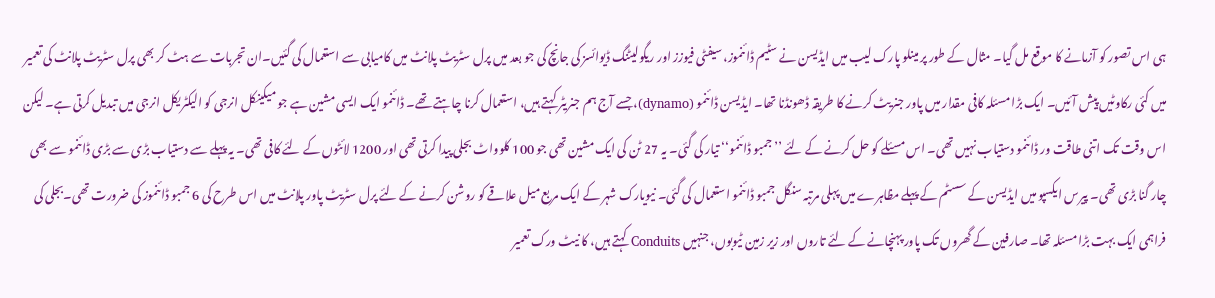ہی اس تصور کو آزمانے کا موقع مل گیا۔ مثال کے طور پر مینلو پارک لیب میں ایڈیسن نے سٹیم ڈائنموز، سیفٹی فیوزز اور ریگولیٹنگ ڈیوائسز کی جانچ کی جو بعد میں پرل سٹریٹ پلانٹ میں کامیابی سے استعمال کی گئیں۔ان تجربات سے ہٹ کر بھی پرل سٹریٹ پلانٹ کی تعمیر میں کئی رکاوٹیں پیش آئیں۔ ایک بڑا مسئلہ کافی مقدار میں پاور جنریٹ کرنے کا طریقہ ڈھونڈنا تھا۔ ایڈیسن ڈائنمو (dynamo)، جسے آج ہم جنریٹر کہتے ہیں، استعمال کرنا چاہتے تھے۔ ڈائنمو ایک ایسی مشین ہے جو میکینکل انرجی کو الیکٹریکل انرجی میں تبدیل کرتی ہے۔ لیکن اس وقت تک اتنی طاقت ور ڈائنمو دستیاب نہیں تھی۔ اس مسئلے کو حل کرنے کے لئے ’’جمبو ڈائنمو‘‘ تیار کی گئی۔ یہ 27 ٹن کی ایک مشین تھی جو 100 کلوواٹ بجلی پیدا کرتی تھی اور 1200 لائٹوں کے لئے کافی تھی۔ یہ پہلے سے دستیاب بڑی سے بڑی ڈائنمو سے بھی چار گنا بڑی تھی۔ پیرس ایکسپو میں ایڈیسن کے سسٹم کے پہلے مظاہرے میں پہلی مرتبہ سنگل جمبو ڈائنمو استعمال کی گئی۔ نیویارک شہر کے ایک مربع میل علاقے کو روشن کرنے کے لئے پرل سٹریٹ پاور پلانٹ میں اس طرح کی 6 جمبو ڈائنموز کی ضرورت تھی۔بجلی کی فراہمی ایک بہت بڑا مسئلہ تھا۔ صارفین کے گھروں تک پاور پہنچانے کے لئے تاروں اور زیر زمین ٹیوبوں، جنہیں Conduits کہتے ہیں، کا نیٹ ورک تعمیر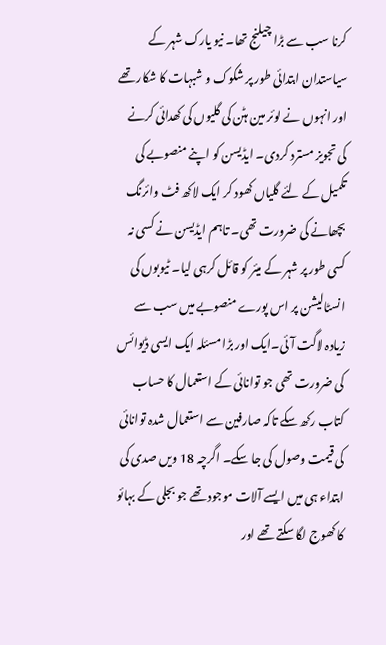کرنا سب سے بڑا چیلنج تھا۔ نیو یارک شہر کے سیاستدان ابتدائی طور پر شکوک و شبہات کا شکار تھے اور انہوں نے لوئر مین ہٹن کی گلیوں کی کھدائی کرنے کی تجویز مسترد کردی۔ ایڈیسن کو اپنے منصوبے کی تکمیل کے لئے گلیاں کھود کر ایک لاکھ فٹ وائرنگ بچھانے کی ضرورت تھی۔ تاہم ایڈیسن نے کسی نہ کسی طور پر شہر کے میئر کو قائل کرہی لیا۔ ٹیوبوں کی انسٹالیشن پر اس پورے منصوبے میں سب سے زیادہ لاگت آئی۔ایک اور بڑا مسئلہ ایک ایسی ڈیوائس کی ضرورت تھی جو توانائی کے استعمال کا حساب کتاب رکھ سکے تاکہ صارفین سے استعمال شدہ توانائی کی قیمت وصول کی جا سکے۔ اگرچہ 18 ویں صدی کی ابتداء ہی میں ایسے آلات موجود تھے جو بجلی کے بہائو کا کھوج لگا سکتے تھے اور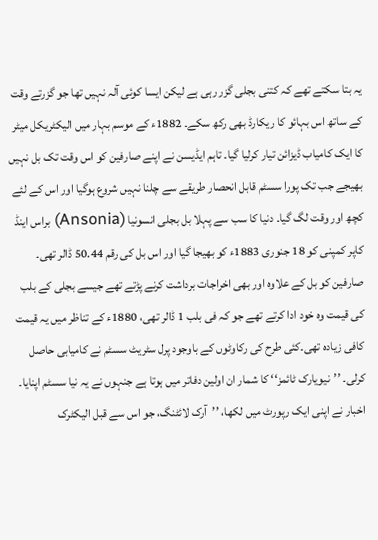یہ بتا سکتے تھے کہ کتنی بجلی گزر رہی ہے لیکن ایسا کوئی آلہ نہیں تھا جو گزرتے وقت کے ساتھ اس بہائو کا ریکارڈ بھی رکھ سکے۔ 1882ء کے موسم بہار میں الیکٹریکل میٹر کا ایک کامیاب ڈیزائن تیار کرلیا گیا۔ تاہم ایڈیسن نے اپنے صارفین کو اس وقت تک بل نہیں بھیجے جب تک پورا سسٹم قابل انحصار طریقے سے چلنا نہیں شروع ہوگیا اور اس کے لئے کچھ اور وقت لگ گیا۔ دنیا کا سب سے پہلا بل بجلی انسونیا (Ansonia) براس اینڈ کاپر کمپنی کو 18 جنوری 1883ء کو بھیجا گیا اور اس بل کی رقم 50.44 ڈالر تھی۔ صارفین کو بل کے علاوہ اور بھی اخراجات برداشت کرنے پڑتے تھے جیسے بجلی کے بلب کی قیمت وہ خود ادا کرتے تھے جو کہ فی بلب 1 ڈالر تھی، 1880ء کے تناظر میں یہ قیمت کافی زیادہ تھی۔کئی طرح کی رکاوٹوں کے باوجود پرل سٹریٹ سسٹم نے کامیابی حاصل کرلی۔ ’’نیویارک ٹائمز‘‘ کا شمار ان اولین دفاتر میں ہوتا ہے جنہوں نے یہ نیا سسٹم اپنایا۔ اخبار نے اپنی ایک رپورٹ میں لکھا، ’’آرک لائٹنگ، جو اس سے قبل الیکٹرک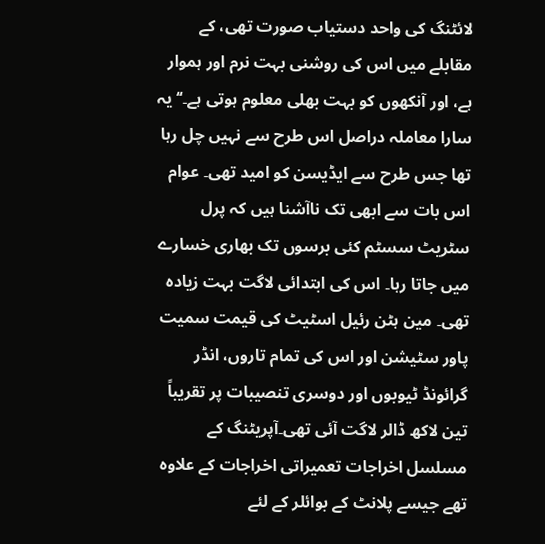لائٹنگ کی واحد دستیاب صورت تھی، کے مقابلے میں اس کی روشنی بہت نرم اور ہموار ہے، اور آنکھوں کو بہت بھلی معلوم ہوتی ہے۔‘‘یہ سارا معاملہ دراصل اس طرح سے نہیں چل رہا تھا جس طرح سے ایڈیسن کو امید تھی۔ عوام اس بات سے ابھی تک ناآشنا ہیں کہ پرل سٹریٹ سسٹم کئی برسوں تک بھاری خسارے میں جاتا رہا۔ اس کی ابتدائی لاگت بہت زیادہ تھی۔ مین ہٹن رئیل اسٹیٹ کی قیمت سمیت پاور سٹیشن اور اس کی تمام تاروں، انڈر گرائونڈ ٹیوبوں اور دوسری تنصیبات پر تقریباً تین لاکھ ڈالر لاگت آئی تھی۔آپریٹنگ کے مسلسل اخراجات تعمیراتی اخراجات کے علاوہ تھے جیسے پلانٹ کے بوائلر کے لئے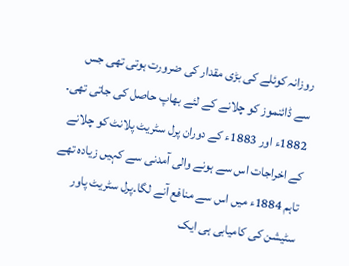روزانہ کوئلے کی بڑی مقدار کی ضرورت ہوتی تھی جس سے ڈائنموز کو چلانے کے لئے بھاپ حاصل کی جاتی تھی۔ 1882ء اور 1883ء کے دوران پرل سٹریٹ پلانٹ کو چلانے کے اخراجات اس سے ہونے والی آمدنی سے کہیں زیادہ تھے تاہم 1884ء میں اس سے منافع آنے لگا۔پرل سٹریٹ پاور سٹیشن کی کامیابی ہی ایک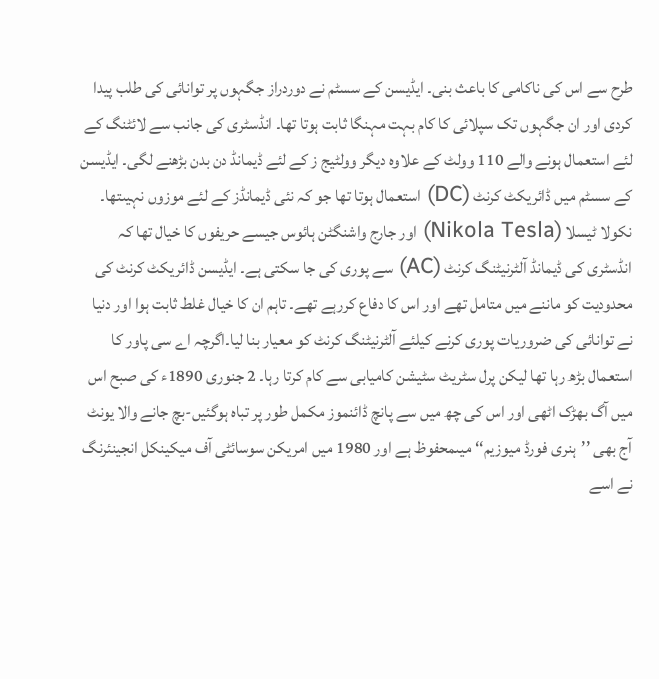طرح سے اس کی ناکامی کا باعث بنی۔ ایڈیسن کے سسٹم نے دوردراز جگہوں پر توانائی کی طلب پیدا کردی اور ان جگہوں تک سپلائی کا کام بہت مہنگا ثابت ہوتا تھا۔ انڈسٹری کی جانب سے لائٹنگ کے لئے استعمال ہونے والے 110 وولٹ کے علاوہ دیگر وولٹیج ز کے لئے ڈیمانڈ دن بدن بڑھنے لگی۔ ایڈیسن کے سسٹم میں ڈائریکٹ کرنٹ (DC) استعمال ہوتا تھا جو کہ نئی ڈیمانڈز کے لئے موزوں نہیںتھا۔ نکولا ٹیسلا (Nikola Tesla) اور جارج واشنگٹن ہائوس جیسے حریفوں کا خیال تھا کہ انڈسٹری کی ڈیمانڈ آلٹرنیٹنگ کرنٹ (AC) سے پوری کی جا سکتی ہے۔ ایڈیسن ڈائریکٹ کرنٹ کی محدودیت کو ماننے میں متامل تھے اور اس کا دفاع کررہے تھے۔ تاہم ان کا خیال غلط ثابت ہوا اور دنیا نے توانائی کی ضروریات پوری کرنے کیلئے آلٹرنیٹنگ کرنٹ کو معیار بنا لیا۔اگرچہ اے سی پاور کا استعمال بڑھ رہا تھا لیکن پرل سٹریٹ سٹیشن کامیابی سے کام کرتا رہا۔ 2 جنوری 1890ء کی صبح اس میں آگ بھڑک اٹھی اور اس کی چھ میں سے پانچ ڈائنموز مکمل طور پر تباہ ہوگئیں-بچ جانے والا یونٹ آج بھی ’’ہنری فورڈ میوزیم‘‘ میںمحفوظ ہے اور 1980 میں امریکن سوسائٹی آف میکینکل انجینئرنگ نے اسے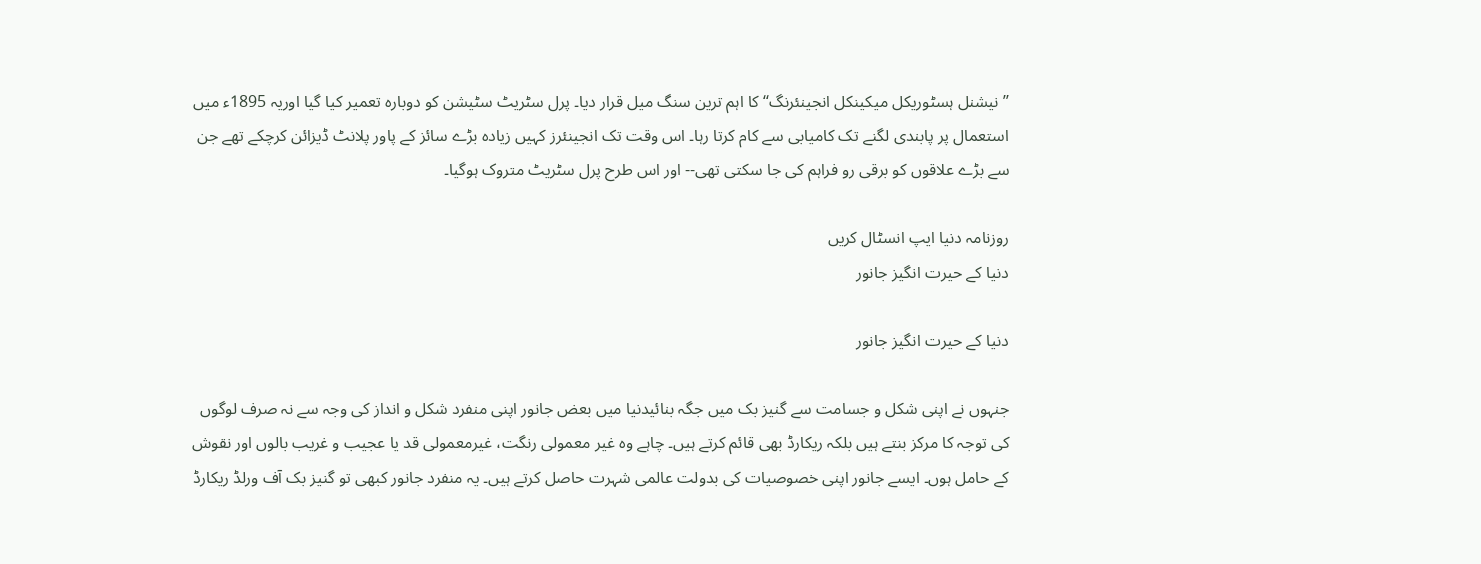’’نیشنل ہسٹوریکل میکینکل انجینئرنگ‘‘ کا اہم ترین سنگ میل قرار دیا۔ پرل سٹریٹ سٹیشن کو دوبارہ تعمیر کیا گیا اوریہ 1895ء میں استعمال پر پابندی لگنے تک کامیابی سے کام کرتا رہا۔ اس وقت تک انجینئرز کہیں زیادہ بڑے سائز کے پاور پلانٹ ڈیزائن کرچکے تھے جن سے بڑے علاقوں کو برقی رو فراہم کی جا سکتی تھی-- اور اس طرح پرل سٹریٹ متروک ہوگیا۔

روزنامہ دنیا ایپ انسٹال کریں
دنیا کے حیرت انگیز جانور

دنیا کے حیرت انگیز جانور

جنہوں نے اپنی شکل و جسامت سے گنیز بک میں جگہ بنائیدنیا میں بعض جانور اپنی منفرد شکل و انداز کی وجہ سے نہ صرف لوگوں کی توجہ کا مرکز بنتے ہیں بلکہ ریکارڈ بھی قائم کرتے ہیں۔ چاہے وہ غیر معمولی رنگت، غیرمعمولی قد یا عجیب و غریب بالوں اور نقوش کے حامل ہوں۔ ایسے جانور اپنی خصوصیات کی بدولت عالمی شہرت حاصل کرتے ہیں۔ یہ منفرد جانور کبھی تو گنیز بک آف ورلڈ ریکارڈ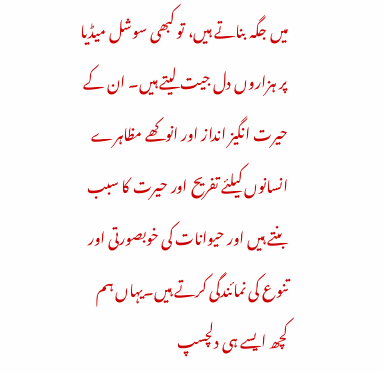میں جگہ بناتے ہیں، تو کبھی سوشل میڈیا پر ہزاروں دل جیت لیتے ہیں۔ ان کے حیرت انگیز انداز اور انوکھے مظاہرے انسانوں کیلئے تفریح اور حیرت کا سبب بنتے ہیں اور حیوانات کی خوبصورتی اور تنوع کی نمائندگی کرتے ہیں۔یہاں ہم کچھ ایسے ہی دلچسپ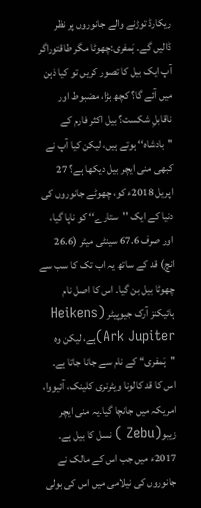ریکارڈ توڑنے والے جانوروں پر نظر ڈالیں گے۔ ہَمفری:چھوٹا مگر طاقتوراگر آپ ایک بیل کا تصور کریں تو کیا ذہن میں آئے گا؟ کچھ بڑا، مضبوط اور ناقابلِ شکست؟ بیل اکثر فارم کے ''بادشاہ‘‘ ہوتے ہیں، لیکن کیا آپ نے کبھی منی ایچر بیل دیکھا ہے؟ 27 اپریل 2018ء کو، چھوٹے جانوروں کی دنیا کے ایک ''ستارے‘‘ کو ناپا گیا، اور صرف 67.6 سینٹی میٹر (26.6 انچ) قد کے ساتھ یہ اب تک کا سب سے چھوٹا بیل بن گیا۔ اس کا اصل نام ہائیکنز آرک جیوپیٹر (Heikens Ark Jupiter)ہے، لیکن وہ ''ہَمفری‘‘ کے نام سے جانا جاتا ہے۔ اس کا قد کالونا ویٹرنری کلینک، آئیووا، امریکہ میں جانچا گیا۔یہ منی ایچر زیبو(Zebu ) نسل کا بیل ہے۔ 2017ء میں جب اس کے مالک نے جانوروں کی نیلامی میں اس کی بولی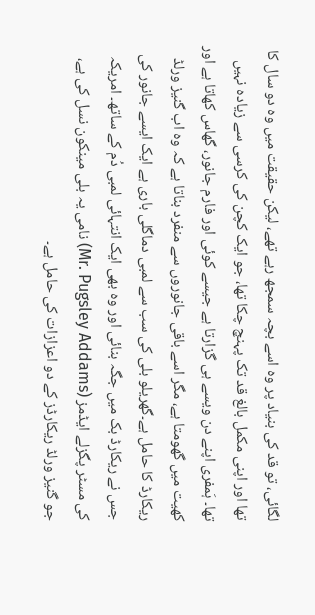لگائی، تو قد کی بنیاد پر وہ اسے بچہ سمجھ رہے تھے، لیکن حقیقت میں وہ دو سال کا تھا اور اپنی مکمل بالغ قد تک پہنچ چکا تھا، جو ایک کچن کی کرسی سے زیادہ نہیں تھا۔ ہَمفری اپنے دن ویسے ہی گزارتا ہے جیسے کوئی اور فارم جانور، گھاس کھاتا ہے اور کھیت میں گھومتا ہے، مگر اسے باقی جانوروں سے منفرد بناتا ہے کہ وہ اب گنیز ورلڈ ریکارڈ کا حامل ہے۔گھریلو بلی کی سب سے لمبی دماگلی باری ہے ایک ایسے جانور کی جس نے ریکارڈ بک میں جگہ بنائی اور وہ بھی ایک انتہائی لمبی دُم کے ساتھ۔ امریکہ کی مسٹر پگزلے ایڈمز (Mr. Pugsley Addams) نامی یہ بلی مینکون نسل کی ہے، جو گنیز ورلڈ ریکارڈز کے دو اعزازات کی حامل ہے۔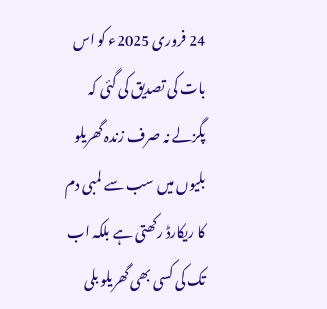24 فروری 2025ء کو اس بات کی تصدیق کی گئی کہ پگزلے نہ صرف زندہ گھریلو بلیوں میں سب سے لمبی دم کا ریکارڈ رکھتی ہے بلکہ اب تک کی کسی بھی گھریلو بلی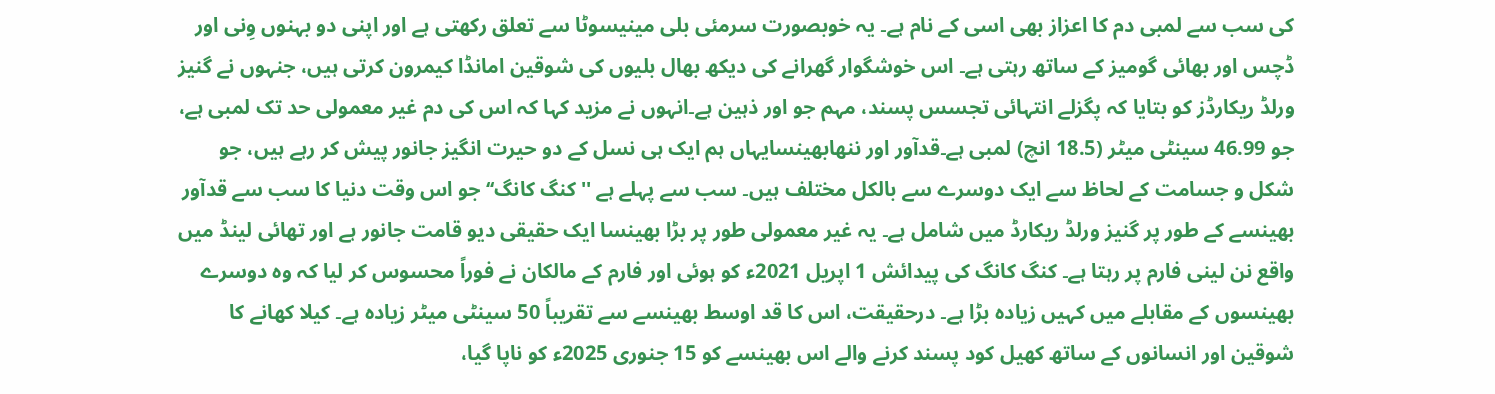کی سب سے لمبی دم کا اعزاز بھی اسی کے نام ہے۔ یہ خوبصورت سرمئی بلی مینیسوٹا سے تعلق رکھتی ہے اور اپنی دو بہنوں وِنی اور ڈچس اور بھائی گومیز کے ساتھ رہتی ہے۔ اس خوشگوار گھرانے کی دیکھ بھال بلیوں کی شوقین امانڈا کیمرون کرتی ہیں، جنہوں نے گنیز ورلڈ ریکارڈز کو بتایا کہ پگزلے انتہائی تجسس پسند، مہم جو اور ذہین ہے۔انہوں نے مزید کہا کہ اس کی دم غیر معمولی حد تک لمبی ہے، جو 46.99 سینٹی میٹر (18.5 انچ) لمبی ہے۔قدآور اور ننھابھینسایہاں ہم ایک ہی نسل کے دو حیرت انگیز جانور پیش کر رہے ہیں، جو شکل و جسامت کے لحاظ سے ایک دوسرے سے بالکل مختلف ہیں۔ سب سے پہلے ہے ''کنگ کانگ‘‘ جو اس وقت دنیا کا سب سے قدآور بھینسے کے طور پر گنیز ورلڈ ریکارڈ میں شامل ہے۔ یہ غیر معمولی طور پر بڑا بھینسا ایک حقیقی دیو قامت جانور ہے اور تھائی لینڈ میں واقع نن لینی فارم پر رہتا ہے۔ کنگ کانگ کی پیدائش 1 اپریل 2021ء کو ہوئی اور فارم کے مالکان نے فوراً محسوس کر لیا کہ وہ دوسرے بھینسوں کے مقابلے میں کہیں زیادہ بڑا ہے۔ درحقیقت، اس کا قد اوسط بھینسے سے تقریباً 50 سینٹی میٹر زیادہ ہے۔ کیلا کھانے کا شوقین اور انسانوں کے ساتھ کھیل کود پسند کرنے والے اس بھینسے کو 15 جنوری 2025ء کو ناپا گیا،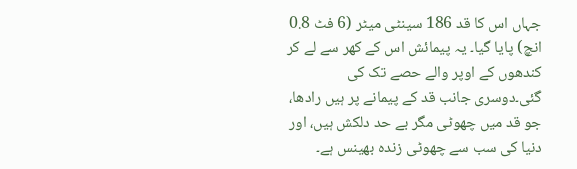جہاں اس کا قد 186 سینٹی میٹر (6 فٹ 0.8 انچ) پایا گیا۔ یہ پیمائش اس کے کھر سے لے کر کندھوں کے اوپر والے حصے تک کی گئی۔دوسری جانب قد کے پیمانے پر ہیں رادھا، جو قد میں چھوٹی مگر بے حد دلکش ہیں، اور دنیا کی سب سے چھوٹی زندہ بھینس ہے۔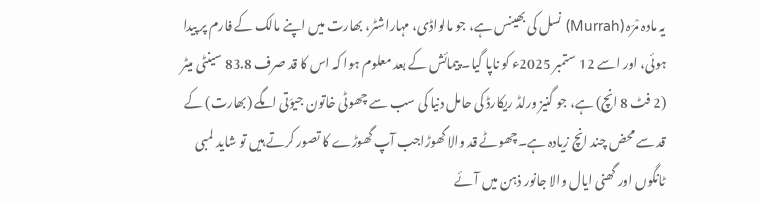یہ مادہ مْرّہ (Murrah) نسل کی بھینس ہے، جو مالواڈی، مہاراشٹر، بھارت میں اپنے مالک کے فارم پر پیدا ہوئی، اور اسے 12 ستمبر 2025ء کو ناپا گیا۔ پیمائش کے بعد معلوم ہوا کہ اس کا قد صرف 83.8 سینٹی میٹر (2 فٹ 8 انچ) ہے، جو گنیز ورلڈ ریکارڈ کی حامل دنیا کی سب سے چھوٹی خاتون جیوَتی امگے (بھارت) کے قد سے محض چند انچ زیادہ ہے۔چھوٹے قد والا گھوڑاجب آپ گھوڑے کا تصور کرتے ہیں تو شاید لمبی ٹانگوں اور گھنی ایال والا جانور ذہن میں آئے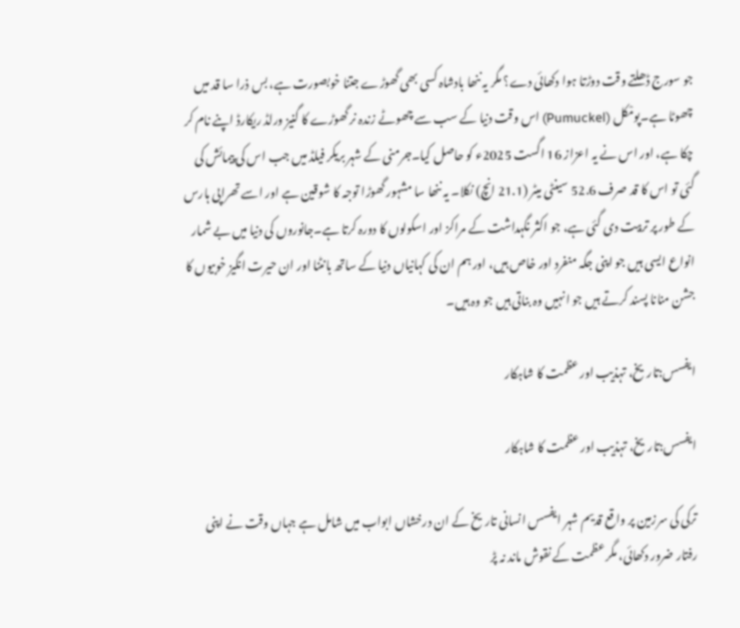جو سورج ڈھلتے وقت دوڑتا ہوا دکھائی دے؟ مگر یہ ننھا بادشاہ کسی بھی گھوڑے جتنا خوبصورت ہے، بس ذرا سا قد میں چھوٹا ہے۔پومْکل (Pumuckel) اس وقت دنیا کے سب سے چھوٹے زندہ نر گھوڑے کا گنیز ورلڈ ریکارڈ اپنے نام کر چکا ہے، اور اس نے یہ اعزاز 16 اگست 2025ء کو حاصل کیا۔جرمنی کے شہر بریکر فیلڈ میں جب اس کی پیمائش کی گئی تو اس کا قد صرف 52.6 سینٹی میٹر (21.1 انچ) نکلا۔ یہ ننھا سا مشہور گھوڑا توجہ کا شوقین ہے اور اسے تھراپی ہارس کے طور پر تربیت دی گئی ہے، جو اکثر نگہداشت کے مراکز اور اسکولوں کا دورہ کرتا ہے۔جانوروں کی دنیا میں بے شمار انواع ایسی ہیں جو اپنی جگہ منفرد اور خاص ہیں، اور ہم ان کی کہانیاں دنیا کے ساتھ بانٹنا اور ان حیرت انگیز خوبیوں کا جشن منانا پسند کرتے ہیں جو انہیں وہ بناتی ہیں جو وہ ہیں۔

ایفسس:تاریخ، تہذیب اور عظمت کا شاہکار

ایفسس:تاریخ، تہذیب اور عظمت کا شاہکار

ترکی کی سرزمین پر واقع قدیم شہر ایفسس انسانی تاریخ کے ان درخشاں ابواب میں شامل ہے جہاں وقت نے اپنی رفتار ضرور دکھائی، مگر عظمت کے نقوش ماند نہ پڑ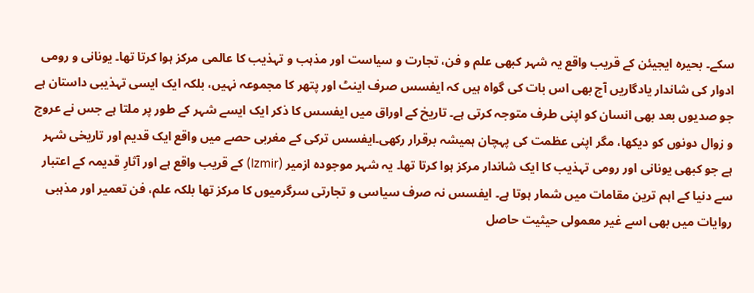سکے۔ بحیرہ ایجیئن کے قریب واقع یہ شہر کبھی علم و فن، تجارت و سیاست اور مذہب و تہذیب کا عالمی مرکز ہوا کرتا تھا۔ یونانی و رومی ادوار کی شاندار یادگاریں آج بھی اس بات کی گواہ ہیں کہ ایفسس صرف اینٹ اور پتھر کا مجموعہ نہیں، بلکہ ایک ایسی تہذیبی داستان ہے جو صدیوں بعد بھی انسان کو اپنی طرف متوجہ کرتی ہے۔ تاریخ کے اوراق میں ایفسس کا ذکر ایک ایسے شہر کے طور پر ملتا ہے جس نے عروج و زوال دونوں کو دیکھا، مگر اپنی عظمت کی پہچان ہمیشہ برقرار رکھی۔ایفسس ترکی کے مغربی حصے میں واقع ایک قدیم اور تاریخی شہر ہے جو کبھی یونانی اور رومی تہذیب کا ایک شاندار مرکز ہوا کرتا تھا۔ یہ شہر موجودہ ازمیر (Izmir) کے قریب واقع ہے اور آثارِ قدیمہ کے اعتبار سے دنیا کے اہم ترین مقامات میں شمار ہوتا ہے۔ ایفسس نہ صرف سیاسی و تجارتی سرگرمیوں کا مرکز تھا بلکہ علم، فن تعمیر اور مذہبی روایات میں بھی اسے غیر معمولی حیثیت حاصل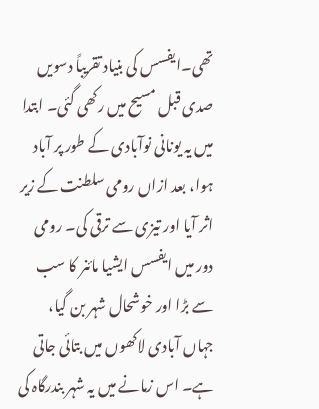تھی۔ایفسس کی بنیاد تقریباً دسویں صدی قبل مسیح میں رکھی گئی۔ ابتدا میں یہ یونانی نوآبادی کے طور پر آباد ہوا، بعد ازاں رومی سلطنت کے زیر اثر آیا اور تیزی سے ترقی کی۔ رومی دور میں ایفسس ایشیا مائنر کا سب سے بڑا اور خوشحال شہر بن گیا، جہاں آبادی لاکھوں میں بتائی جاتی ہے۔ اس زمانے میں یہ شہر بندرگاہ کی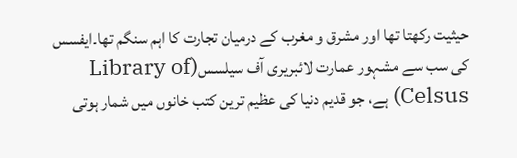حیثیت رکھتا تھا اور مشرق و مغرب کے درمیان تجارت کا اہم سنگم تھا۔ایفسس کی سب سے مشہور عمارت لائبریری آف سیلسس(Library of Celsus) ہے، جو قدیم دنیا کی عظیم ترین کتب خانوں میں شمار ہوتی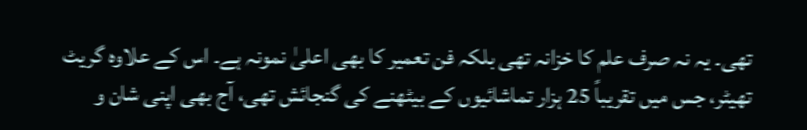تھی۔ یہ نہ صرف علم کا خزانہ تھی بلکہ فن تعمیر کا بھی اعلیٰ نمونہ ہے۔ اس کے علاوہ گریٹ تھیٹر، جس میں تقریباً 25 ہزار تماشائیوں کے بیٹھنے کی گنجائش تھی، آج بھی اپنی شان و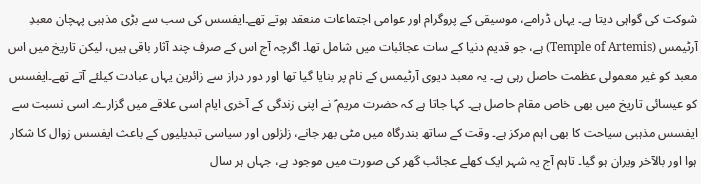شوکت کی گواہی دیتا ہے۔ یہاں ڈرامے، موسیقی کے پروگرام اور عوامی اجتماعات منعقد ہوتے تھے۔ایفسس کی سب سے بڑی مذہبی پہچان معبدِ آرٹیمس (Temple of Artemis) ہے، جو قدیم دنیا کے سات عجائبات میں شامل تھا۔ اگرچہ آج اس کے صرف چند آثار باقی ہیں، لیکن تاریخ میں اس معبد کو غیر معمولی عظمت حاصل رہی ہے۔ یہ معبد دیوی آرٹیمس کے نام پر بنایا گیا تھا اور دور دراز سے زائرین یہاں عبادت کیلئے آتے تھے۔ایفسس کو عیسائی تاریخ میں بھی خاص مقام حاصل ہے۔ کہا جاتا ہے کہ حضرت مریم ؑ نے اپنی زندگی کے آخری ایام اسی علاقے میں گزارے۔ اسی نسبت سے ایفسس مذہبی سیاحت کا بھی اہم مرکز ہے۔ وقت کے ساتھ بندرگاہ میں مٹی بھر جانے، زلزلوں اور سیاسی تبدیلیوں کے باعث ایفسس زوال کا شکار ہوا اور بالآخر ویران ہو گیا۔ تاہم آج یہ شہر ایک کھلے عجائب گھر کی صورت میں موجود ہے، جہاں ہر سال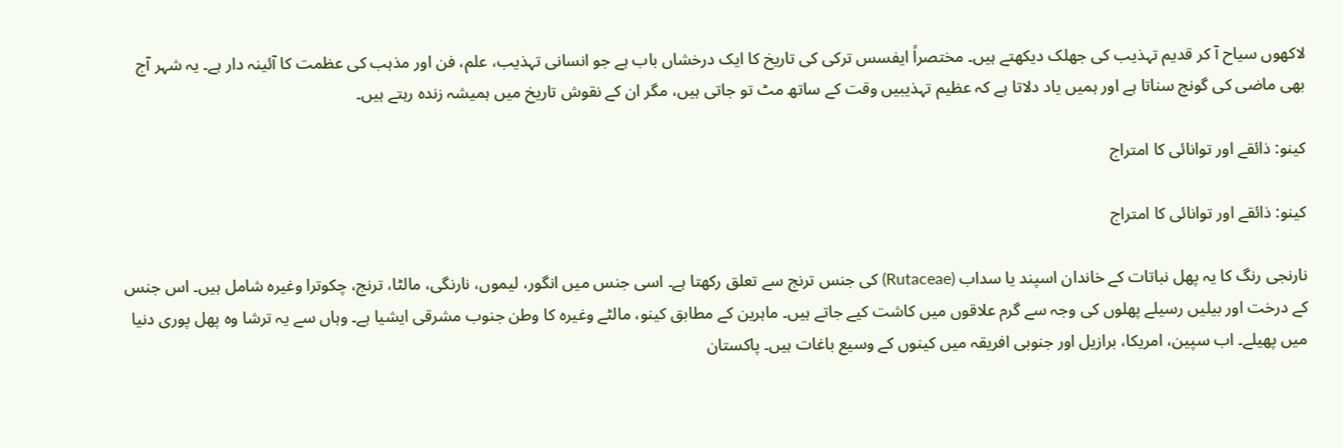لاکھوں سیاح آ کر قدیم تہذیب کی جھلک دیکھتے ہیں۔ مختصراً ایفسس ترکی کی تاریخ کا ایک درخشاں باب ہے جو انسانی تہذیب، علم، فن اور مذہب کی عظمت کا آئینہ دار ہے۔ یہ شہر آج بھی ماضی کی گونج سناتا ہے اور ہمیں یاد دلاتا ہے کہ عظیم تہذیبیں وقت کے ساتھ مٹ تو جاتی ہیں، مگر ان کے نقوش تاریخ میں ہمیشہ زندہ رہتے ہیں۔

کینو: ذائقے اور توانائی کا امتراج

کینو: ذائقے اور توانائی کا امتراج

نارنجی رنگ کا یہ پھل نباتات کے خاندان اسپند یا سداب (Rutaceae) کی جنس ترنج سے تعلق رکھتا ہے۔ اسی جنس میں انگور، لیموں، نارنگی، مالٹا، ترنج، چکوترا وغیرہ شامل ہیں۔ اس جنس کے درخت اور بیلیں رسیلے پھلوں کی وجہ سے گرم علاقوں میں کاشت کیے جاتے ہیں۔ ماہرین کے مطابق کینو، مالٹے وغیرہ کا وطن جنوب مشرقی ایشیا ہے۔ وہاں سے یہ ترشا وہ پھل پوری دنیا میں پھیلے۔ اب سپین، امریکا، برازیل اور جنوبی افریقہ میں کینوں کے وسیع باغات ہیں۔ پاکستان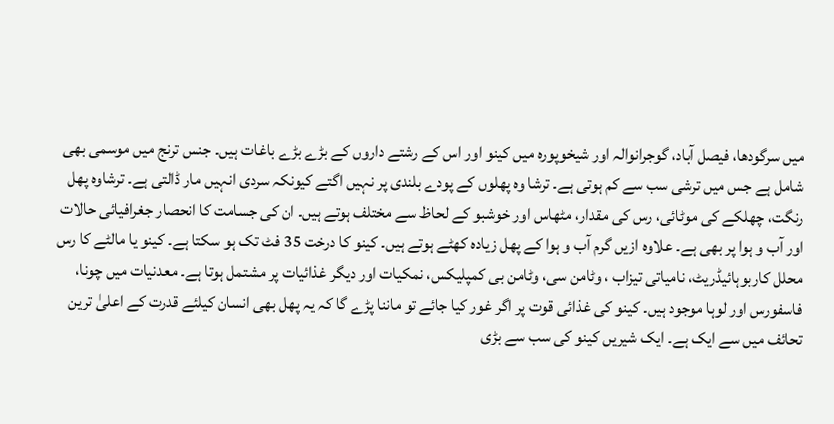میں سرگودھا، فیصل آباد، گوجرانوالہ اور شیخوپورہ میں کینو اور اس کے رشتے داروں کے بڑے بڑے باغات ہیں۔ جنس ترنج میں موسمی بھی شامل ہے جس میں ترشی سب سے کم ہوتی ہے۔ ترشا وہ پھلوں کے پودے بلندی پر نہیں اگتے کیونکہ سردی انہیں مار ڈالتی ہے۔ ترشاوہ پھل رنگت، چھلکے کی موٹائی، رس کی مقدار، مٹھاس اور خوشبو کے لحاظ سے مختلف ہوتے ہیں۔ ان کی جسامت کا انحصار جغرافیائی حالات اور آب و ہوا پر بھی ہے۔ علاوہ ازیں گرم آب و ہوا کے پھل زیادہ کھٹے ہوتے ہیں۔ کینو کا درخت 35 فٹ تک ہو سکتا ہے۔ کینو یا مالٹے کا رس محلل کاربوہائیڈریٹ، نامیاتی تیزاب ، وٹامن سی، وٹامن بی کمپلیکس، نمکیات اور دیگر غذائیات پر مشتمل ہوتا ہے۔ معدنیات میں چونا، فاسفورس اور لوہا موجود ہیں۔ کینو کی غذائی قوت پر اگر غور کیا جائے تو ماننا پڑے گا کہ یہ پھل بھی انسان کیلئے قدرت کے اعلیٰ ترین تحائف میں سے ایک ہے۔ ایک شیریں کینو کی سب سے بڑی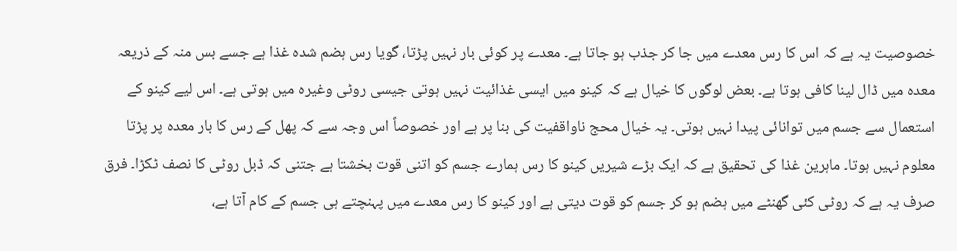خصوصیت یہ ہے کہ اس کا رس معدے میں جا کر جذب ہو جاتا ہے۔ معدے پر کوئی بار نہیں پڑتا، گویا رس ہضم شدہ غذا ہے جسے بس منہ کے ذریعہ معدہ میں ڈال لینا کافی ہوتا ہے۔ بعض لوگوں کا خیال ہے کہ کینو میں ایسی غذائیت نہیں ہوتی جیسی روٹی وغیرہ میں ہوتی ہے۔ اس لیے کینو کے استعمال سے جسم میں توانائی پیدا نہیں ہوتی۔ یہ خیال محج ناواقفیت کی بنا پر ہے اور خصوصاً اس وجہ سے کہ پھل کے رس کا بار معدہ پر پڑتا معلوم نہیں ہوتا۔ ماہرین غذا کی تحقیق ہے کہ ایک بڑے شیریں کینو کا رس ہمارے جسم کو اتنی قوت بخشتا ہے جتنی کہ ڈبل روٹی کا نصف ٹکڑا۔ فرق صرف یہ ہے کہ روٹی کئی گھنٹے میں ہضم ہو کر جسم کو قوت دیتی ہے اور کینو کا رس معدے میں پہنچتے ہی جسم کے کام آتا ہے،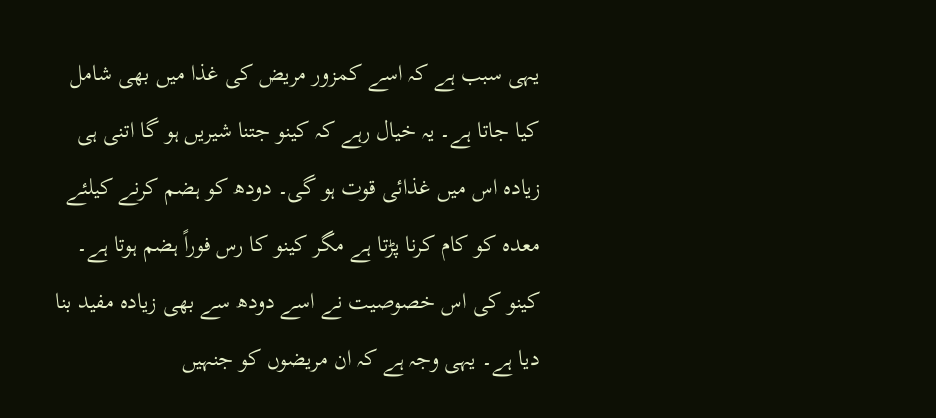یہی سبب ہے کہ اسے کمزور مریض کی غذا میں بھی شامل کیا جاتا ہے۔ یہ خیال رہے کہ کینو جتنا شیریں ہو گا اتنی ہی زیادہ اس میں غذائی قوت ہو گی۔ دودھ کو ہضم کرنے کیلئے معدہ کو کام کرنا پڑتا ہے مگر کینو کا رس فوراً ہضم ہوتا ہے۔ کینو کی اس خصوصیت نے اسے دودھ سے بھی زیادہ مفید بنا دیا ہے۔ یہی وجہ ہے کہ ان مریضوں کو جنہیں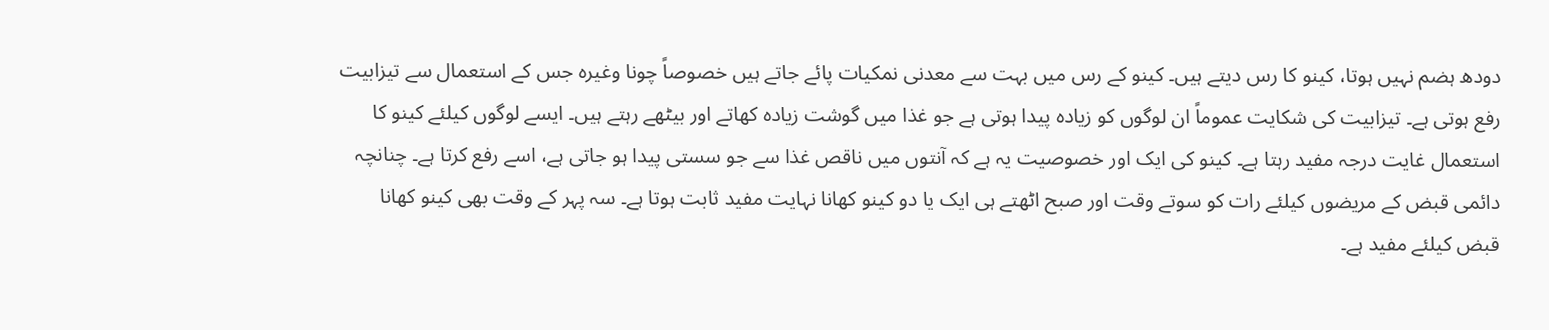دودھ ہضم نہیں ہوتا، کینو کا رس دیتے ہیں۔ کینو کے رس میں بہت سے معدنی نمکیات پائے جاتے ہیں خصوصاً چونا وغیرہ جس کے استعمال سے تیزابیت رفع ہوتی ہے۔ تیزابیت کی شکایت عموماً ان لوگوں کو زیادہ پیدا ہوتی ہے جو غذا میں گوشت زیادہ کھاتے اور بیٹھے رہتے ہیں۔ ایسے لوگوں کیلئے کینو کا استعمال غایت درجہ مفید رہتا ہے۔ کینو کی ایک اور خصوصیت یہ ہے کہ آنتوں میں ناقص غذا سے جو سستی پیدا ہو جاتی ہے، اسے رفع کرتا ہے۔ چنانچہ دائمی قبض کے مریضوں کیلئے رات کو سوتے وقت اور صبح اٹھتے ہی ایک یا دو کینو کھانا نہایت مفید ثابت ہوتا ہے۔ سہ پہر کے وقت بھی کینو کھانا قبض کیلئے مفید ہے۔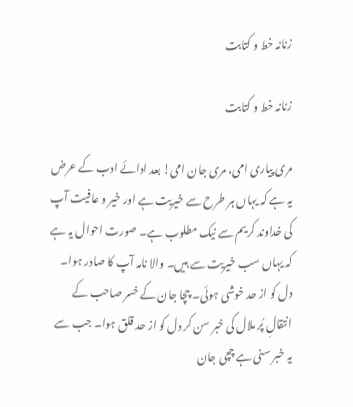زنانہ خط و کتابت

زنانہ خط و کتابت

مری پیاری امی، مری جان امی! بعد ادائے ادب کے عرض یہ ہے کہ یہاں ہر طرح سے خیریت ہے اور خیر و عافیت آپ کی خداوند کریم سے نیک مطلوب ہے۔ صورت احوال یہ ہے کہ یہاں سب خیریت سے ہیں۔ والا نامہ آپ کا صادر ہوا۔ دل کو از حد خوشی ہوئی۔ چچا جان کے خسر صاحب کے انتقالِ پُر ملال کی خبر سن کر دل کو از حد قلق ہوا۔ جب سے یہ خبر سنی ہے چچی جان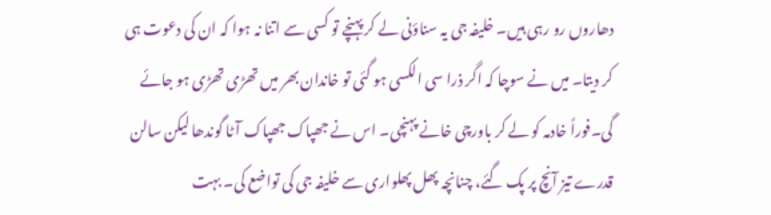دھاروں رو رہی ہیں۔ خلیفہ جی یہ سناؤنی لے کر پہنچے تو کسی سے اتنا نہ ہوا کہ ان کی دعوت ہی کر دیتا۔ میں نے سوچا کہ اگر ذرا سی الکسی ہو گئی تو خاندان بھر میں تھڑی تھڑی ہو جائے گی۔فوراً خادمہ کو لے کر باورچی خانے پہنچی۔ اس نے جھپاک جھپاک آٹا گوندھا لیکن سالن قدرے تیز آنچ پر پک گئے، چنانچہ پھل پھلواری سے خلیفہ جی کی تواضع کی۔ بہت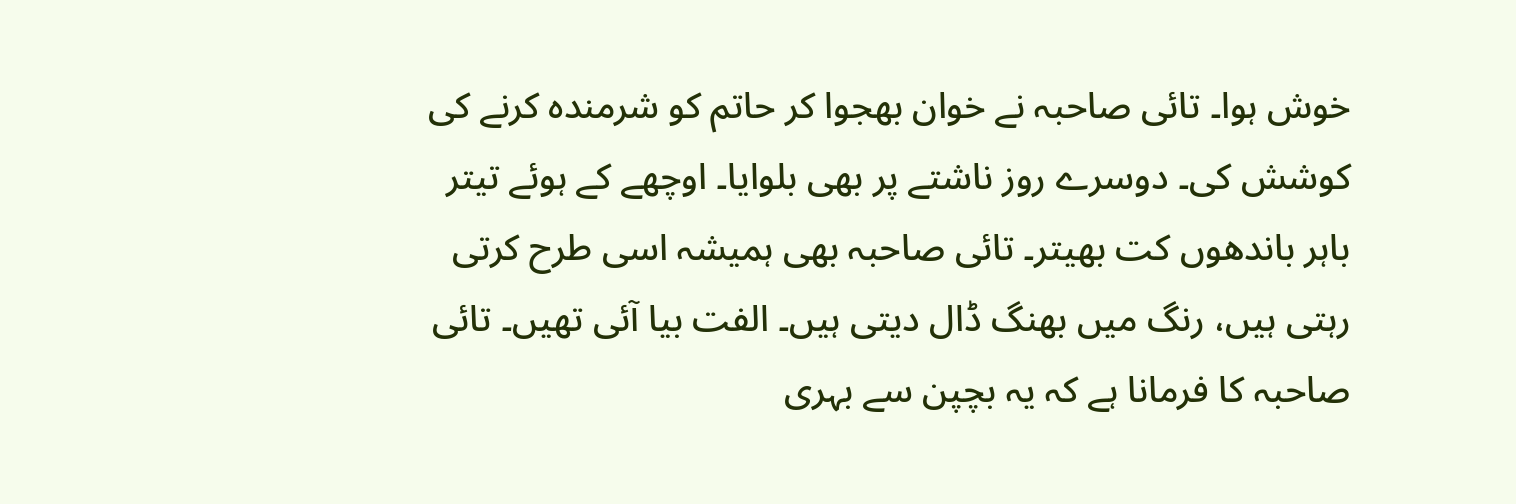خوش ہوا۔ تائی صاحبہ نے خوان بھجوا کر حاتم کو شرمندہ کرنے کی کوشش کی۔ دوسرے روز ناشتے پر بھی بلوایا۔ اوچھے کے ہوئے تیتر باہر باندھوں کت بھیتر۔ تائی صاحبہ بھی ہمیشہ اسی طرح کرتی رہتی ہیں، رنگ میں بھنگ ڈال دیتی ہیں۔ الفت بیا آئی تھیں۔ تائی صاحبہ کا فرمانا ہے کہ یہ بچپن سے بہری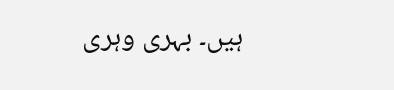ہیں۔ بہری وہری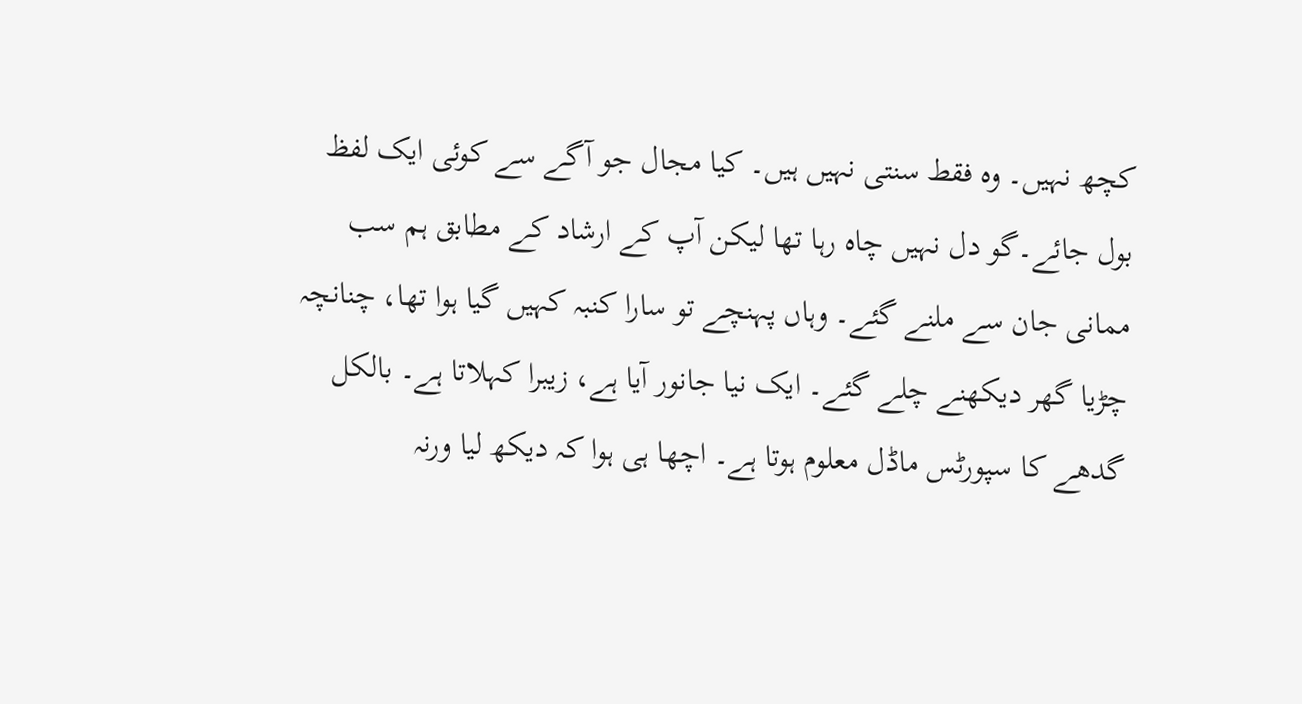کچھ نہیں۔ وہ فقط سنتی نہیں ہیں۔ کیا مجال جو آگے سے کوئی ایک لفظ بول جائے۔گو دل نہیں چاہ رہا تھا لیکن آپ کے ارشاد کے مطابق ہم سب ممانی جان سے ملنے گئے۔ وہاں پہنچے تو سارا کنبہ کہیں گیا ہوا تھا، چنانچہ چڑیا گھر دیکھنے چلے گئے۔ ایک نیا جانور آیا ہے، زیبرا کہلاتا ہے۔ بالکل گدھے کا سپورٹس ماڈل معلوم ہوتا ہے۔ اچھا ہی ہوا کہ دیکھ لیا ورنہ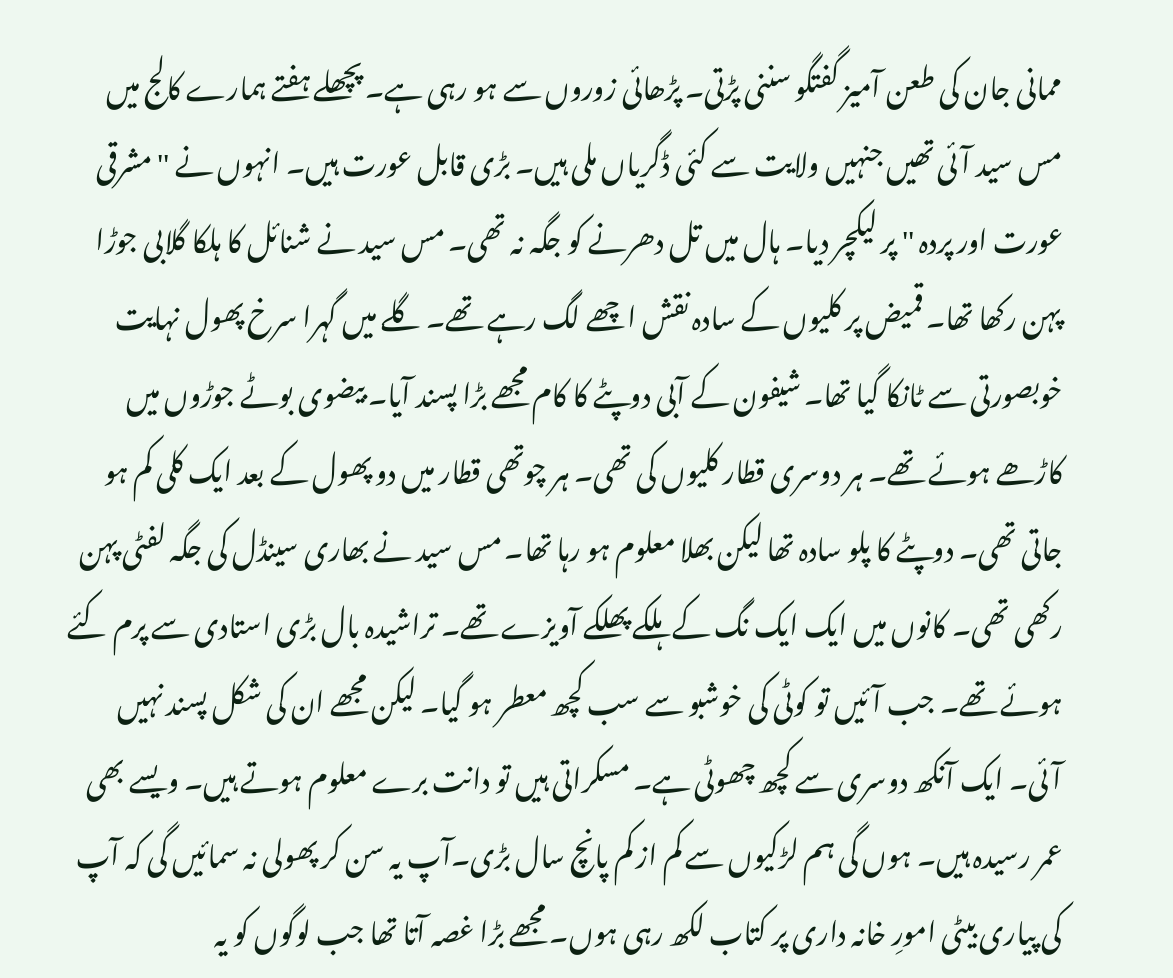ممانی جان کی طعن آمیز گفتگو سننی پڑتی۔ پڑھائی زوروں سے ہو رہی ہے۔ پچھلے ہفتے ہمارے کالج میں مس سید آئی تھیں جنہیں ولایت سے کئی ڈگریاں ملی ہیں۔ بڑی قابل عورت ہیں۔ انہوں نے '' مشرقی عورت اور پردہ '' پر لیکچر دیا۔ ہال میں تل دھرنے کو جگہ نہ تھی۔ مس سید نے شنائل کا ہلکا گلابی جوڑا پہن رکھا تھا۔ قمیض پر کلیوں کے سادہ نقش اچھے لگ رہے تھے۔ گلے میں گہرا سرخ پھول نہایت خوبصورتی سے ٹانکا گیا تھا۔ شیفون کے آبی دوپٹے کا کام مجھے بڑا پسند آیا۔ بیضوی بوٹے جوڑوں میں کاڑھے ہوئے تھے۔ ہر دوسری قطار کلیوں کی تھی۔ ہر چوتھی قطار میں دو پھول کے بعد ایک کلی کم ہو جاتی تھی۔ دوپٹے کا پلو سادہ تھا لیکن بھلا معلوم ہو رہا تھا۔ مس سید نے بھاری سینڈل کی جگہ لفٹی پہن رکھی تھی۔ کانوں میں ایک ایک نگ کے ہلکے پھلکے آویزے تھے۔ تراشیدہ بال بڑی استادی سے پرم کئے ہوئے تھے۔ جب آئیں تو کوٹی کی خوشبو سے سب کچھ معطر ہو گیا۔ لیکن مجھے ان کی شکل پسند نہیں آئی۔ ایک آنکھ دوسری سے کچھ چھوٹی ہے۔ مسکراتی ہیں تو دانت برے معلوم ہوتے ہیں۔ ویسے بھی عمر رسیدہ ہیں۔ ہوں گی ہم لڑکیوں سے کم از کم پانچ سال بڑی۔آپ یہ سن کر پھولی نہ سمائیں گی کہ آپ کی پیاری بیٹی امورِ خانہ داری پر کتاب لکھ رہی ہوں۔ مجھے بڑا غصہ آتا تھا جب لوگوں کو یہ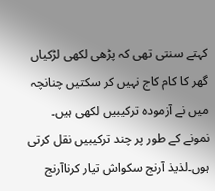کہتے سنتی تھی کہ پڑھی لکھی لڑکیاں گھر کا کام کاج نہیں کر سکتیں چنانچہ میں نے آزمودہ ترکیبیں لکھی ہیں۔ نمونے کے طور پر چند ترکیبیں نقل کرتی ہوں۔لذیذ آرنج سکواش تیار کرناآرنج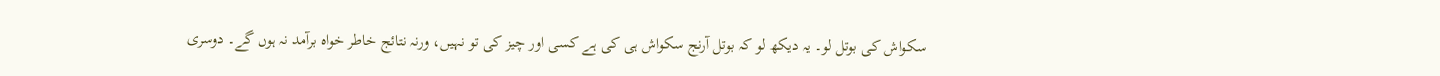سکواش کی بوتل لو۔ یہ دیکھ لو کہ بوتل آرنج سکواش ہی کی ہے کسی اور چیز کی تو نہیں، ورنہ نتائج خاطر خواہ برآمد نہ ہوں گے۔ دوسری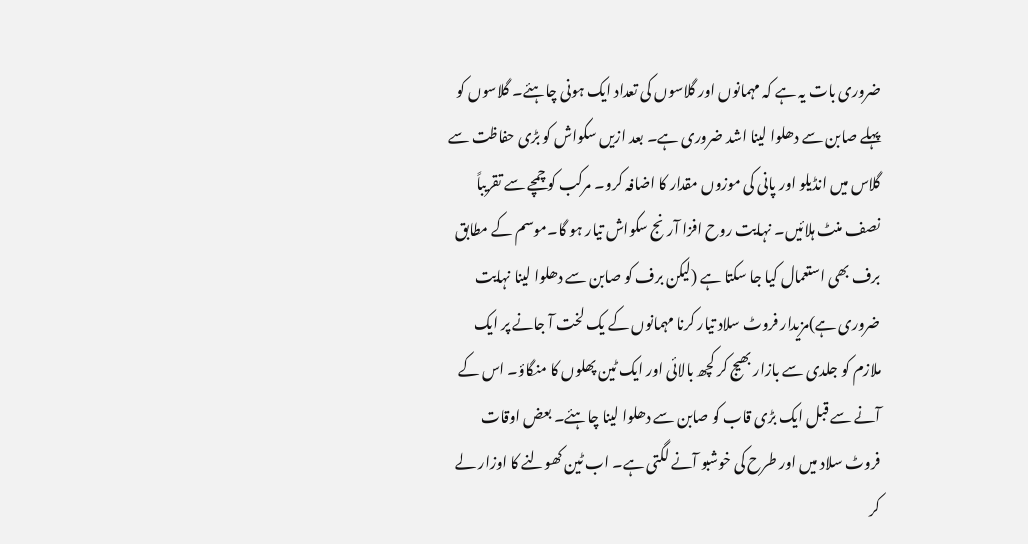ضروری بات یہ ہے کہ مہمانوں اور گلاسوں کی تعداد ایک ہونی چاہئے۔ گلاسوں کو پہلے صابن سے دھلوا لینا اشد ضروری ہے۔ بعد ازیں سکواش کو بڑی حفاظت سے گلاس میں انڈیلو اور پانی کی موزوں مقدار کا اضافہ کرو۔ مرکب کو چمچے سے تقریباً نصف منٹ ہلائیں۔ نہایت روح افزا آرنج سکواش تیار ہو گا۔موسم کے مطابق برف بھی استعمال کیا جا سکتا ہے (لیکن برف کو صابن سے دھلوا لینا نہایت ضروری ہے)مزیدار فروٹ سلاد تیار کرنا مہمانوں کے یک لخت آ جانے پر ایک ملازم کو جلدی سے بازار بھیج کر کچھ بالائی اور ایک ٹین پھلوں کا منگاؤ۔ اس کے آنے سے قبل ایک بڑی قاب کو صابن سے دھلوا لینا چاہئے۔ بعض اوقات فروٹ سلاد میں اور طرح کی خوشبو آنے لگتی ہے۔ اب ٹین کھولنے کا اوزار لے کر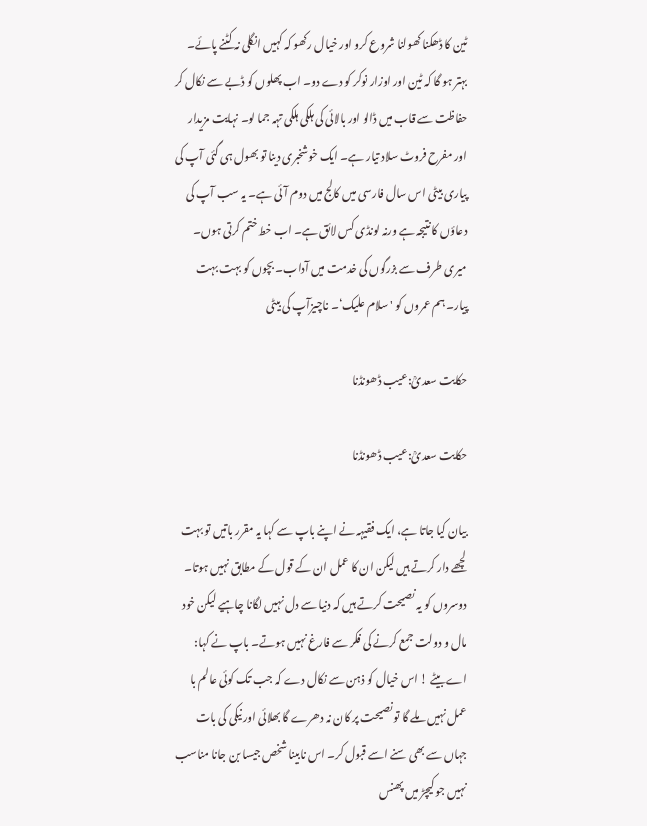ٹین کا ڈھکنا کھولنا شروع کرو اور خیال رکھو کہ کہیں انگلی نہ کٹنے پائے۔ بہتر ہو گا کہ ٹین اور اوزار نوکر کو دے دو۔ اب پھلوں کو ڈبے سے نکال کر حفاظت سے قاب میں ڈالو اور بالائی کی ہلکی ہلکی تہہ جما لو۔ نہایت مزیدار اور مفرح فروٹ سلاد تیار ہے۔ ایک خوشخبری دینا تو بھول ہی گئی آپ کی پیاری بیٹی اس سال فارسی میں کالج میں دوم آئی ہے۔ یہ سب آپ کی دعاؤں کا نتیجہ ہے ورنہ لونڈی کس لائق ہے۔ اب خط ختم کرتی ہوں۔ میری طرف سے بزرگوں کی خدمت میں آداب۔ بچوں کو بہت بہت پیار۔ ہم عمروں کو ' سلام علیک‘۔ ناچیزآپ کی بیٹی

حکایت سعدیؒ:عیب ڈھونڈنا

حکایت سعدیؒ:عیب ڈھونڈنا

بیان کیا جاتا ہے، ایک فقیہہ نے اپنے باپ سے کہا یہ مقرر باتیں تو بہت لچھے دار کرتے ہیں لیکن ان کا عمل ان کے قول کے مطابق نہیں ہوتا۔ دوسروں کو یہ نصیحت کرتے ہیں کہ دنیا سے دل نہیں لگانا چاہیے لیکن خود مال و دولت جمع کرنے کی فکر سے فارغ نہیں ہوتے۔ باپ نے کہا: اے بیٹے ! اس خیال کو ذہن سے نکال دے کہ جب تک کوئی عالم با عمل نہیں ملے گا تو نصیحت پر کان نہ دھرے گا بھلائی اور نیکی کی بات جہاں سے بھی سنے اسے قبول کر۔ اس نابینا شخص جیسا بن جانا مناسب نہیں جو کیچڑ میں پھنس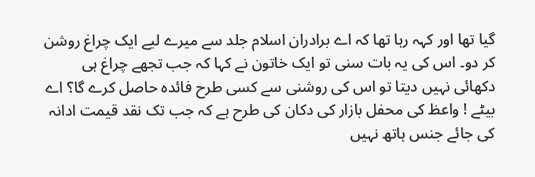گیا تھا اور کہہ رہا تھا کہ اے برادران اسلام جلد سے میرے لیے ایک چراغ روشن کر دو۔ اس کی یہ بات سنی تو ایک خاتون نے کہا کہ جب تجھے چراغ ہی دکھائی نہیں دیتا تو اس کی روشنی سے کسی طرح فائدہ حاصل کرے گا؟ اے بیٹے ! واعظ کی محفل بازار کی دکان کی طرح ہے کہ جب تک نقد قیمت ادانہ کی جائے جنس ہاتھ نہیں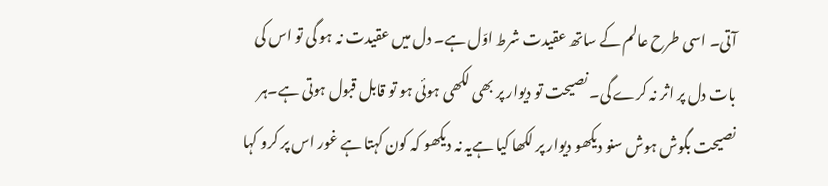آتی۔ اسی طرح عالم کے ساتھ عقیدت شرط اوّل ہے۔ دل میں عقیدت نہ ہو گی تو اس کی بات دل پر اثر نہ کرے گی۔ نصیحت تو دیوار پر بھی لکھی ہوئی ہو تو قابل قبول ہوتی ہے۔ہر نصیحت بگوش ہوش سنو دیکھو دیوار پر لکھا کیا ہےیہ نہ دیکھو کہ کون کہتا ہے غور اس پر کرو کہا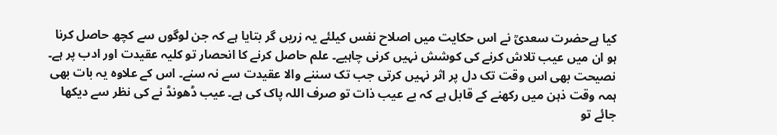کیا ہےحضرت سعدیؒ نے اس حکایت میں اصلاح نفس کیلئے یہ زریں گر بتایا ہے کہ جن لوگوں سے کچھ حاصل کرنا ہو ان میں عیب تلاش کرنے کی کوشش نہیں کرنی چاہیے۔ علم حاصل کرنے کا انحصار تو کلیہ عقیدت اور ادب پر ہے۔ نصیحت بھی اس وقت تک دل پر اثر نہیں کرتی جب تک سننے والا عقیدت سے نہ سنے۔ اس کے علاوہ یہ بات بھی ہمہ وقت ذہن میں رکھنے کے قابل ہے کہ بے عیب ذات تو صرف اللہ پاک کی ہے۔ عیب ڈھونڈ نے کی نظر سے دیکھا جائے تو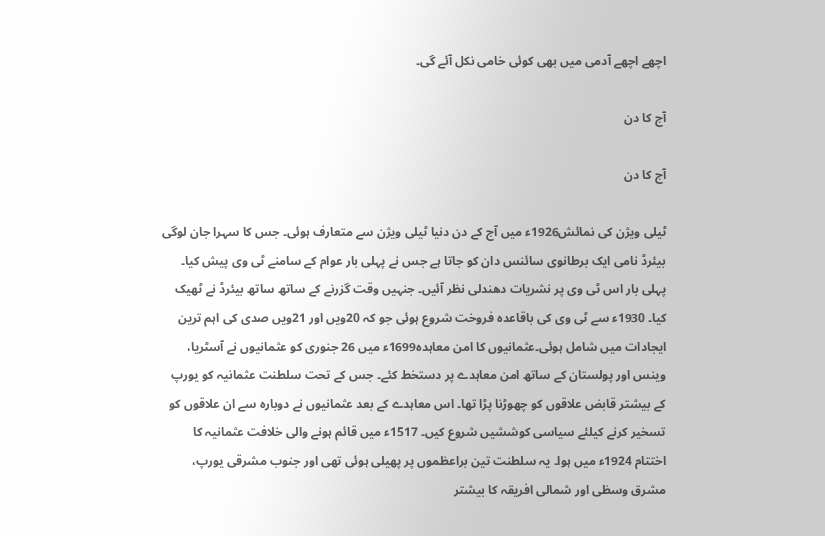اچھے اچھے آدمی میں بھی کوئی خامی نکل آئے گی۔

آج کا دن

آج کا دن

ٹیلی ویژن کی نمائش1926ء میں آج کے دن دنیا ٹیلی ویژن سے متعارف ہوئی۔ جس کا سہرا جان لوگی بیئرڈ نامی ایک برطانوی سائنس دان کو جاتا ہے جس نے پہلی بار عوام کے سامنے ٹی وی پیش کیا۔ پہلی بار اس ٹی وی پر نشریات دھندلی نظر آئیں۔ جنہیں وقت گزرنے کے ساتھ ساتھ بیئرڈ نے ٹھیک کیا۔ 1930ء سے ٹی وی کی باقاعدہ فروخت شروع ہوئی جو کہ 20ویں اور 21ویں صدی کی اہم ترین ایجادات میں شامل ہوئی۔عثمانیوں کا امن معاہدہ1699ء میں 26 جنوری کو عثمانیوں نے آسٹریا، وینس اور پولستان کے ساتھ امن معاہدے پر دستخط کئے۔ جس کے تحت سلطنت عثمانیہ کو یورپ کے بیشتر قابض علاقوں کو چھوڑنا پڑا تھا۔ اس معاہدے کے بعد عثمانیوں نے دوبارہ سے ان علاقوں کو تسخیر کرنے کیلئے سیاسی کوششیں شروع کیں۔ 1517ء میں قائم ہونے والی خلافت عثمانیہ کا اختتام 1924ء میں ہوا۔ یہ سلطنت تین براعظموں پر پھیلی ہوئی تھی اور جنوب مشرقی یورپ، مشرق وسطٰی اور شمالی افریقہ کا بیشتر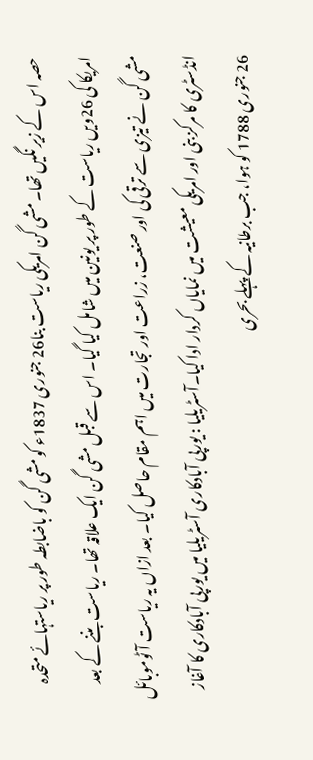حصہ اس کے زیر نگیں تھا۔ مشی گن امریکی ریاست بنا26 جنوری 1837ء کو مشی گن کو باضابطہ طور پر ریاستہائے متحدہ امریکا کی 26ویں ریاست کے طور پر یونین میں شامل کیا گیا۔ اس سے قبل مشی گن ایک علاقہ تھا۔ ریاست بننے کے بعد مشی گن نے تیزی سے ترقی کی اور صنعت، زراعت اور تجارت میں اہم مقام حاصل کیا۔ بعد ازاں یہ ریاست آٹوموبائل انڈسٹری کا مرکز بنی اور امریکی معیشت میں نمایاں کردار ادا کیا۔آسٹریلیا : یورپی آبادکاری آسٹریلیا میں یورپی آبادکاری کا آغاز 26 جنوری 1788 کو ہوا، جب برطانیہ کے پہلے بحری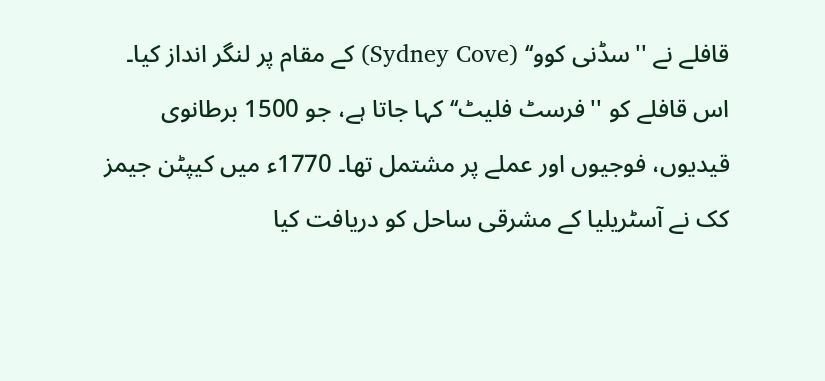قافلے نے ''سڈنی کوو‘‘ (Sydney Cove) کے مقام پر لنگر انداز کیا۔ اس قافلے کو ''فرسٹ فلیٹ‘‘کہا جاتا ہے، جو 1500 برطانوی قیدیوں، فوجیوں اور عملے پر مشتمل تھا۔ 1770ء میں کیپٹن جیمز کک نے آسٹریلیا کے مشرقی ساحل کو دریافت کیا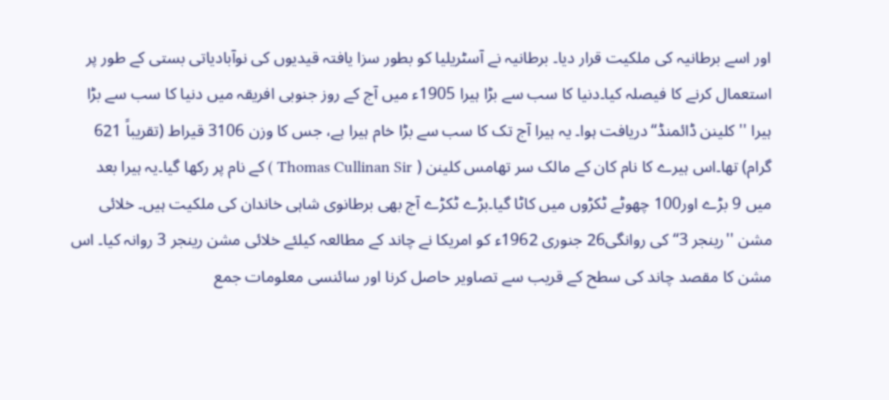اور اسے برطانیہ کی ملکیت قرار دیا۔ برطانیہ نے آسٹریلیا کو بطور سزا یافتہ قیدیوں کی نوآبادیاتی بستی کے طور پر استعمال کرنے کا فیصلہ کیا۔دنیا کا سب سے بڑا ہیرا 1905ء میں آج کے روز جنوبی افریقہ میں دنیا کا سب سے بڑا ہیرا ''کلینن ڈائمنڈ‘‘ دریافت ہوا۔ یہ ہیرا آج تک کا سب سے بڑا خام ہیرا ہے، جس کا وزن 3106 قیراط (تقریباً 621 گرام) تھا۔اس ہیرے کا نام کان کے مالک سر تھامس کلینن ( Thomas Cullinan Sir ) کے نام پر رکھا گیا۔یہ ہیرا بعد میں 9 بڑے اور100 چھوٹے ٹکڑوں میں کاٹا گیا۔بڑے ٹکڑے آج بھی برطانوی شاہی خاندان کی ملکیت ہیں۔ خلائی مشن ''رینجر 3‘‘ کی روانگی26 جنوری 1962ء کو امریکا نے چاند کے مطالعہ کیلئے خلائی مشن رینجر 3 روانہ کیا۔ اس مشن کا مقصد چاند کی سطح کے قریب سے تصاویر حاصل کرنا اور سائنسی معلومات جمع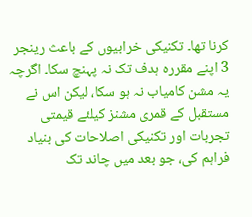کرنا تھا۔ تکنیکی خرابیوں کے باعث رینجر 3 اپنے مقررہ ہدف تک نہ پہنچ سکا۔ اگرچہ یہ مشن کامیاب نہ ہو سکا، لیکن اس نے مستقبل کے قمری مشنز کیلئے قیمتی تجربات اور تکنیکی اصلاحات کی بنیاد فراہم کی، جو بعد میں چاند تک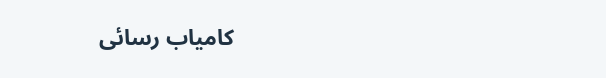کامیاب رسائی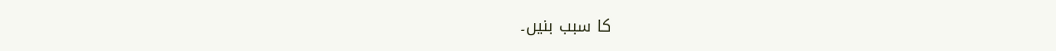کا سبب بنیں۔